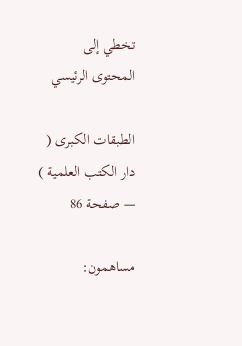تخطي إلى المحتوى الرئيسي

الطبقات الكبرى ( دار الكتب العلمية ) — صفحة 86

مساهمون: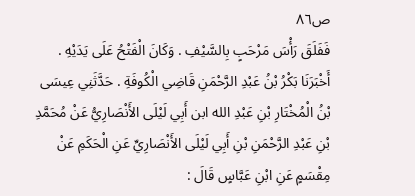ص٨٦
فَفَلَقَ رَأْسَ مَرْحَبٍ بِالسَّيْفِ . وَكَانَ الْفَتْحُ عَلَى يَدَيْهِ . أَخْبَرَنَا بَكْرُ بْنُ عَبْدِ الرَّحْمَنِ قَاضِي الْكُوفَةِ . حَدَّثَنِي عِيسَى بْنُ الْمُخْتَارِ بْنِ عَبْدِ الله ابن أَبِي لَيْلَى الأَنْصَارِيُّ عَنْ مُحَمَّدِ بْنِ عَبْدِ الرَّحْمَنِ بْنِ أَبِي لَيْلَى الأَنْصَارِيِّ عَنِ الْحَكَمِ عَنْ مِقْسَمٍ عَنِ ابْنِ عَبَّاسٍ قَالَ :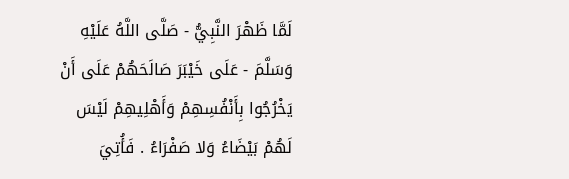لَمَّا ظَهْرَ النَّبِيُّ - صَلَّى اللَّهُ عَلَيْهِ وَسَلَّمَ - عَلَى خَيْبَرَ صَالَحَهُمْ عَلَى أَنْ يَخْرُجُوا بِأَنْفُسِهِمْ وَأَهْلِيهِمْ لَيْسَ لَهُمْ بَيْضَاءُ وَلا صَفْرَاءُ . فَأُتِيَ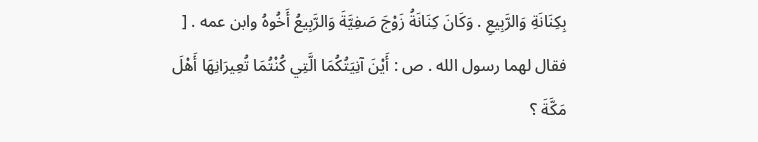بِكِنَانَةِ وَالرَّبِيعِ . وَكَانَ كِنَانَةُ زَوْجَ صَفِيَّةَ وَالرَّبِيعُ أَخُوهُ وابن عمه . [ فقال لهما رسول الله . ص : أَيْنَ آنِيَتُكُمَا الَّتِي كُنْتُمَا تُعِيرَانِهَا أَهْلَ مَكَّةَ ؟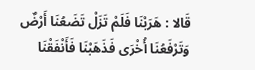قَالا : هَرَبْنَا فَلَمْ تَزَلْ تَضَعُنَا أَرْضٌ وَتَرْفَعُنَا أُخْرَى فَذَهَبْنَا فَأَنْفَقْنَا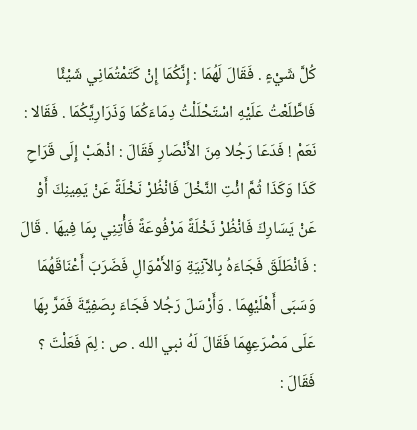كُلَّ شَيْءٍ . فَقَالَ لَهُمَا : إِنَّكُمَا إِنْ كَتَمْتُمَانِي شَيْئًا فَاطَّلَعْتُ عَلَيْهِ اسْتَحْلَلْتُ دِمَاءَكُمَا وَذَرَارِيَّكُمَا . فَقَالا : نَعَمْ ! فَدَعَا رَجُلا مِنَ الأَنْصَارِ فَقَالَ : اذْهَبْ إِلَى قَرَاحِ كَذَا وَكَذَا ثُمَّ ائْتِ النَّخْلَ فَانْظُرْ نَخْلَةً عَنْ يَمِينِكَ أَوْ عَنْ يَسَارِكَ فَانْظُرْ نَخْلَةً مَرْفُوعَةً فَأْتِنِي بِمَا فِيهَا . قَالَ : فَانْطَلَقَ فَجَاءَهُ بِالآنِيَةِ وَالأَمْوَالِ فَضَرَبَ أَعْنَاقَهُمَا وَسَبَى أَهْلَيْهِمَا . وَأَرْسَلَ رَجُلا فَجَاءَ بِصَفِيَّةَ فَمَرَّ بِهَا عَلَى مَصْرَعِهِمَا فَقَالَ لَهُ نبي الله . ص : لِمَ فَعَلْتَ ؟ فَقَالَ :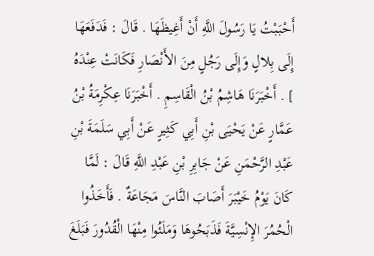أَحْبَبْتُ يَا رَسُولَ اللَّهِ أَنْ أَغِيظَهَا . قَالَ : فَدَفَعَهَا إِلَى بِلالٍ وَإِلَى رَجُلٍ مِنَ الأَنْصَارِ فَكَانَتْ عِنْدَهُ ] . أَخْبَرَنَا هَاشِمُ بْنُ الْقَاسِمِ . أَخْبَرَنَا عِكْرِمَةُ بْنُ عَمَّارٍ عَنْ يَحْيَى بْنِ أَبِي كَثِيرٍ عَنْ أَبِي سَلَمَةَ بْنِ عَبْدِ الرَّحْمَنِ عَنْ جَابِرِ بْنِ عَبْدِ اللَّهِ قَالَ : لَمَّا كَانَ يَوْمُ خَيْبَرَ أَصَابَ النَّاسَ مَجَاعَةٌ . فَأَخَذُوا الْحُمُرَ الإِنْسِيَّةَ فَذَبَحُوهَا وَمَلَئُوا مِنْهَا الْقُدُورَ فَبَلَغَ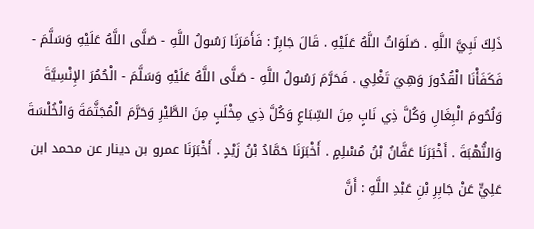ذَلِكَ نَبِيَّ اللَّهِ . صَلَوَاتُ اللَّهُ عَلَيْهِ . قَالَ جَابِرٌ : فَأَمَرَنَا رَسُولُ اللَّهِ - صَلَّى اللَّهُ عَلَيْهِ وَسَلَّمَ - فَكَفَأْنَا الْقُدُورَ وَهِيَ تَغْلِي . فَحَرَّمَ رَسُولُ اللَّهِ - صَلَّى اللَّهُ عَلَيْهِ وَسَلَّمَ - الْحُمُرَ الإِنْسِيَّةَ وَلُحُومَ الْبِغَالِ وَكُلَّ ذِي نَابٍ مِنَ السِّبَاعِ وَكُلَّ ذِي مِخْلَبٍ مِنَ الطَّيْرِ وَحَرَّمَ الْمُجَثَّمَةَ وَالْخُلْسَةَ وَالنُّهْبَةَ . أَخْبَرَنَا عَفَّانُ بْنُ مُسْلِمٍ . أَخْبَرَنَا حَمَّادُ بْنُ زَيْدٍ . أَخْبَرَنَا عمرو بن دينار عن محمد ابن عَلِيٍّ عَنْ جَابِرِ بْنِ عَبْدِ اللَّهِ : أَنَّ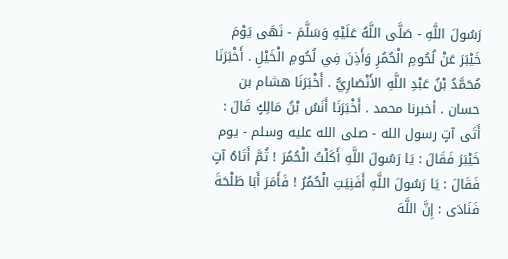رَسُولَ اللَّهِ - صَلَّى اللَّهُ عَلَيْهِ وَسَلَّمَ - نَهَى يَوْمَ خَيْبَرَ عَنْ لُحُومِ الْحُمُرِ وَأَذِنَ فِي لُحُومِ الْخَيْلِ . أَخْبَرَنَا مُحَمَّدُ بْنُ عَبْدِ اللَّهِ الأَنْصَارِيُّ . أَخْبَرَنَا هشام بن حسان . أخبرنا محمد . أَخْبَرَنَا أَنَسُ بْنُ مَالِكٍ قَالَ : أَتَى آتٍ رسول الله - صلى الله عليه وسلم - يوم خَيْبَرَ فَقَالَ : يَا رَسُولَ اللَّهِ أَكَلْتُ الْحُمُرَ ! ثُمَّ أَتَاهُ آتٍ فَقَالَ : يَا رَسُولَ اللَّهِ أَفَنِيَتِ الْحُمُرُ ! فَأَمَرَ أَبَا طَلْحَةَ فَنَادَى : إِنَّ اللَّهَ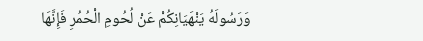وَرَسُولَهُ يَنْهَيَانِكُمْ عَنْ لُحُومِ الْحُمُرِ فَإِنَّهَا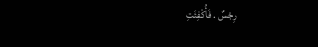رِجْسٌ . فَأُكْفِئَتِ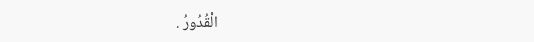الْقُدُورُ .